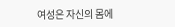여성은 자신의 몸에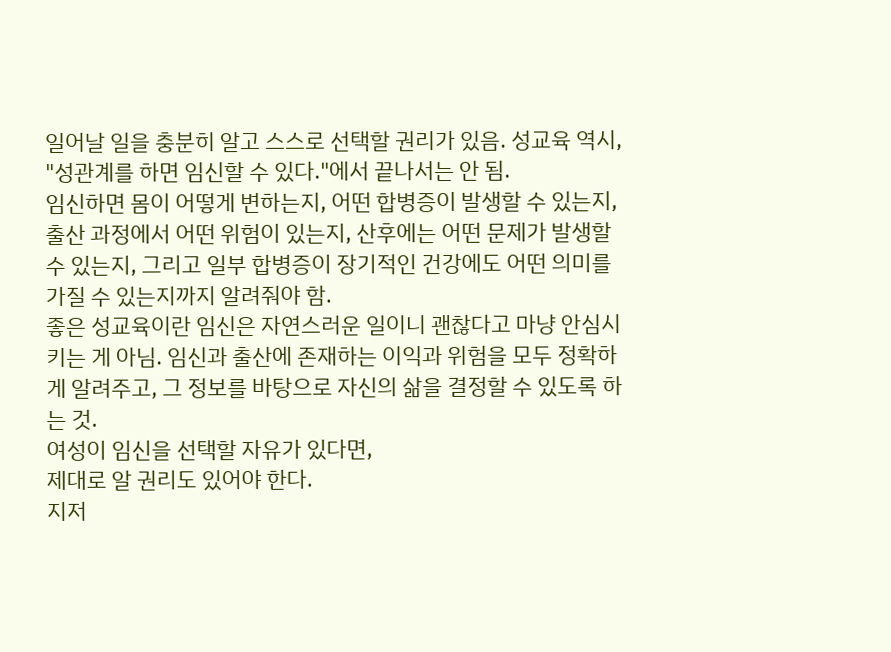일어날 일을 충분히 알고 스스로 선택할 권리가 있음. 성교육 역시, "성관계를 하면 임신할 수 있다."에서 끝나서는 안 됨.
임신하면 몸이 어떻게 변하는지, 어떤 합병증이 발생할 수 있는지, 출산 과정에서 어떤 위험이 있는지, 산후에는 어떤 문제가 발생할 수 있는지, 그리고 일부 합병증이 장기적인 건강에도 어떤 의미를 가질 수 있는지까지 알려줘야 함.
좋은 성교육이란 임신은 자연스러운 일이니 괜찮다고 마냥 안심시키는 게 아님. 임신과 출산에 존재하는 이익과 위험을 모두 정확하게 알려주고, 그 정보를 바탕으로 자신의 삶을 결정할 수 있도록 하는 것.
여성이 임신을 선택할 자유가 있다면,
제대로 알 권리도 있어야 한다.
지저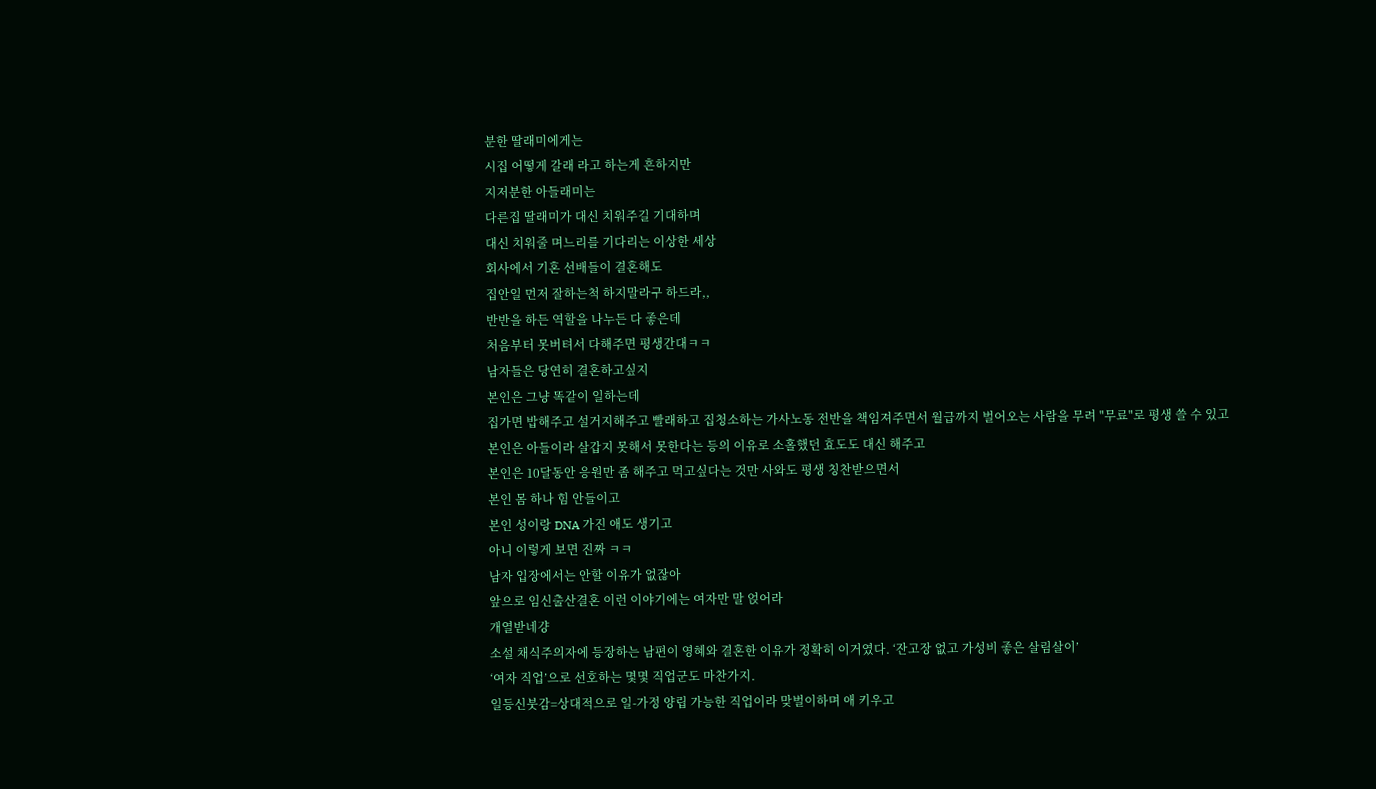분한 딸래미에게는
시집 어떻게 갈래 라고 하는게 흔하지만
지저분한 아들래미는
다른집 딸래미가 대신 치워주길 기대하며
대신 치워줄 며느리를 기다리는 이상한 세상
회사에서 기혼 선배들이 결혼해도
집안일 먼저 잘하는척 하지말라구 하드라,,
반반을 하든 역할을 나누든 다 좋은데
처음부터 못버텨서 다해주면 평생간대ㅋㅋ
남자들은 당연히 결혼하고싶지
본인은 그냥 똑같이 일하는데
집가면 밥해주고 설거지해주고 빨래하고 집청소하는 가사노동 전반을 책임져주면서 월급까지 벌어오는 사람을 무려 "무료"로 평생 쓸 수 있고
본인은 아들이라 살갑지 못해서 못한다는 등의 이유로 소홀했던 효도도 대신 해주고
본인은 10달동안 응원만 좀 해주고 먹고싶다는 것만 사와도 평생 칭찬받으면서
본인 몸 하나 힘 안들이고
본인 성이랑 DNA 가진 애도 생기고
아니 이렇게 보면 진짜 ㅋㅋ
남자 입장에서는 안할 이유가 없잖아
앞으로 임신출산결혼 이런 이야기에는 여자만 말 얹어라
개열받네걍
소설 채식주의자에 등장하는 남편이 영혜와 결혼한 이유가 정확히 이거였다. ‘잔고장 없고 가성비 좋은 살림살이’
‘여자 직업’으로 선호하는 몇몇 직업군도 마찬가지.
일등신붓감=상대적으로 일-가정 양립 가능한 직업이라 맞벌이하며 애 키우고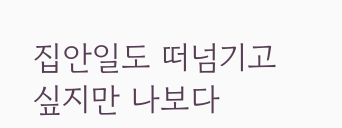집안일도 떠넘기고 싶지만 나보다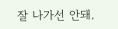잘 나가선 안돼.